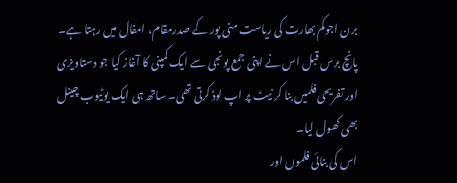برن اجوکم بھارت کی ریاست منی پور کے صدرمقام، امفال میں رہتا ہے۔ پانچ برس قبل اس نے اپنی جمع پونجی سے ایک کمپنی کا آغاز کیا جو دستاویزی اور تفریحی فلمیں بنا کر نیٹ پر اپ لوڈ کرتی تھی۔ ساتھ ہی ایک یوٹیوب چینل بھی کھول لیا۔
اس کی بنائی فلموں اور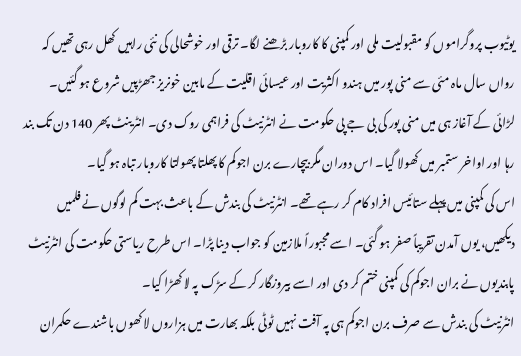یوٹیوب پروگراموں کو مقبولیت ملی اور کمپنی کا کاروبار بڑھنے لگا۔ ترقی اور خوشحالی کی نئی راہیں کھل رہی تھیں کہ رواں سال ماہ مئی سے منی پور میں ہندو اکثریت اور عیسائی اقلیت کے مابین خونریز جھڑپیں شروع ہو گئیں۔
لڑائی کے آغاز ہی میں منی پور کی بی جے پی حکومت نے انٹرنیٹ کی فراہمی روک دی۔ انٹرینٹ پھر 140 دن تک بند رہا اور اواخر ستمبر میں کھولا گیا۔ اس دوران مگر بیچارے برن اجوکم کا پھلتا پھولتا کاروبار تباہ ہو گیا۔
اس کی کمپنی میں پہلے ستائیس افراد کام کر رہے تھے۔ انٹرنیٹ کی بندش کے باعث بہت کم لوگوں نے فلمیں دیکھیں، یوں آمدن تقریباً صفر ہو گئی۔ اسے مجبوراً ملازمین کو جواب دینا پڑا۔ اس طرح ریاستی حکومت کی انٹرنیٹ پابندیوں نے بران اجوکم کی کمپنی ختم کر دی اور اسے بیروزگار کر کے سڑک پہ لا کھڑا کیا۔
انٹرنیٹ کی بندش سے صرف برن اجوکم ہی پہ آفت نہیں ٹوٹی بلکہ بھارت میں ہزاروں لاکھوں باشندے حکمران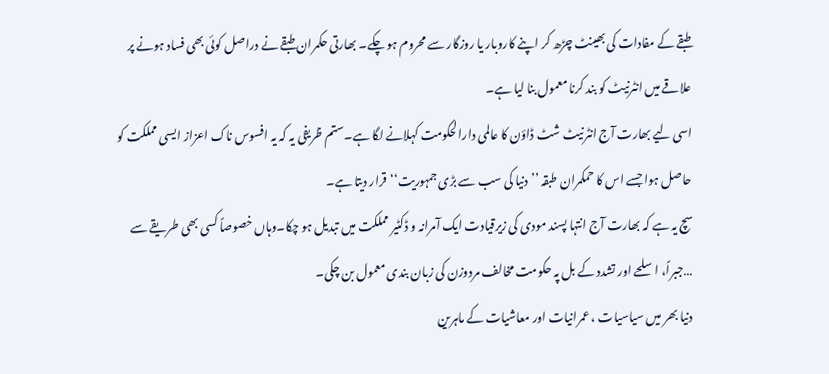طبقے کے مفادات کی بھینٹ چڑھ کر اپنے کاروبار یا روزگار سے محروم ہو چکے۔ بھارتی حکمران طبقے نے دراصل کوئی بھی فساد ہونے پر علاقے میں انٹرنیٹ کو بند کرنا معمول بنا لیا ہے۔
اسی لیے بھارت آج انٹرنیٹ شٹ ڈاؤن کا عالمی دارالحکومت کہلانے لگا ہے۔ستم ظریفی یہ کہ یہ افسوس ناک اعزاز ایسی مملکت کو حاصل ہوا جسے اس کا حمکمران طبقہ ’’دنیا کی سب سے بڑی جمہوریت‘‘قرار دیتا ہے۔
سچ یہ ہے کہ بھارت آج انتہا پسند مودی کی زیرقیادت ایک آمرانہ و ڈکٹیر مملکت میں تبدیل ہو چکا۔وہاں خصوصاً کسی بھی طریقے سے …جبراً، اسلحے اور تشدد کے بل پہ حکومت مخالف مردوزن کی زبان بندی معمول بن چکی۔
دنیا بھر میں سیاسیات ، عمرانیات اور معاشیات کے ماہرین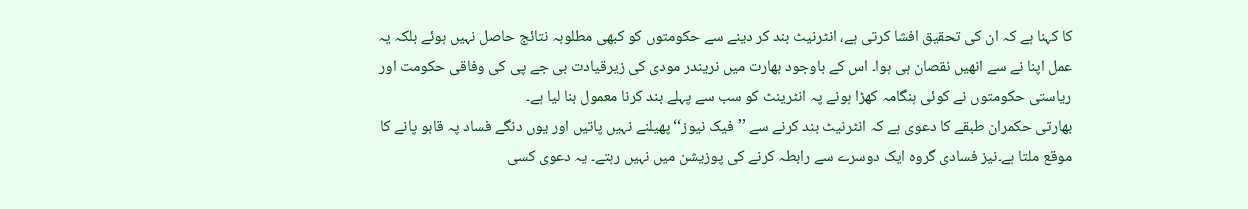کا کہنا ہے کہ ان کی تحقیق افشا کرتی ہے، انٹرنیٹ بند کر دینے سے حکومتوں کو کبھی مطلوبہ نتائج حاصل نہیں ہوئے بلکہ یہ عمل اپنا نے سے انھیں نقصان ہی ہوا۔ اس کے باوجود بھارت میں نریندر مودی کی زیرقیادت بی جے پی کی وفاقی حکومت اور ریاستی حکومتوں نے کوئی ہنگامہ کھڑا ہونے پہ انٹرینٹ کو سب سے پہلے بند کرنا معمول بنا لیا ہے۔
بھارتی حکمران طبقے کا دعوی ہے کہ انٹرنیٹ بند کرنے سے ’’فیک نیوز‘‘پھیلنے نہیں پاتیں اور یوں دنگے فساد پہ قابو پانے کا موقع ملتا ہے۔نیز فسادی گروہ ایک دوسرے سے رابطہ کرنے کی پوزیشن میں نہیں رہتے۔ یہ دعوی کسی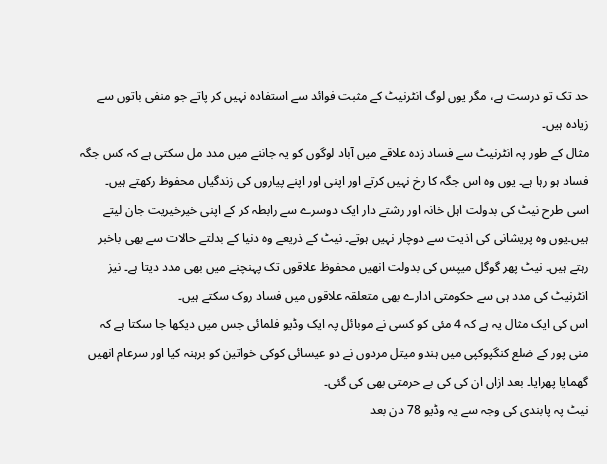حد تک تو درست ہے، مگر یوں لوگ انٹرنیٹ کے مثبت فوائد سے استفادہ نہیں کر پاتے جو منفی باتوں سے زیادہ ہیں۔
مثال کے طور پہ انٹرنیٹ سے فساد زدہ علاقے میں آباد لوگوں کو یہ جاننے میں مدد مل سکتی ہے کہ کس جگہ فساد ہو رہا ہے۔ یوں وہ اس جگہ کا رخ نہیں کرتے اور اپنی اور اپنے پیاروں کی زندگیاں محفوظ رکھتے ہیں۔
اسی طرح نیٹ کی بدولت اہل خانہ اور رشتے دار ایک دوسرے سے رابطہ کر کے اپنی خیرخیریت جان لیتے ہیں۔یوں وہ پریشانی کی اذیت سے دوچار نہیں ہوتے۔ نیٹ کے ذریعے وہ دنیا کے بدلتے حالات سے بھی باخبر رہتے ہیں۔ نیٹ پھر گوگل میپس کی بدولت انھیں محفوظ علاقوں تک پہنچنے میں بھی مدد دیتا ہے۔ نیز انٹرنیٹ کی مدد ہی سے حکومتی ادارے بھی متعلقہ علاقوں میں فساد روک سکتے ہیں۔
اس کی ایک مثال یہ ہے کہ 4 مئی کو کسی نے موبائل پہ ایک وڈیو فلمائی جس میں دیکھا جا سکتا ہے کہ منی پور کے ضلع کنگپوکپی میں ہندو میتل مردوں نے دو عیسائی کوکی خواتین کو برہنہ کیا اور سرعام انھیں گھمایا پھرایا۔ بعد ازاں ان کی کی بے حرمتی بھی کی گئی۔
نیٹ پہ پابندی کی وجہ سے یہ وڈیو 78 دن بعد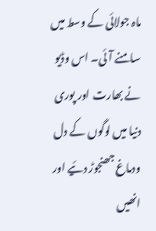ماہ جولائی کے وسط میں سامنے آئی۔ اس وڈیو نے بھارت اور پوری دنیا میں لوگوں کے دل ودماغ جھنجوڑ دئیے اور انھیں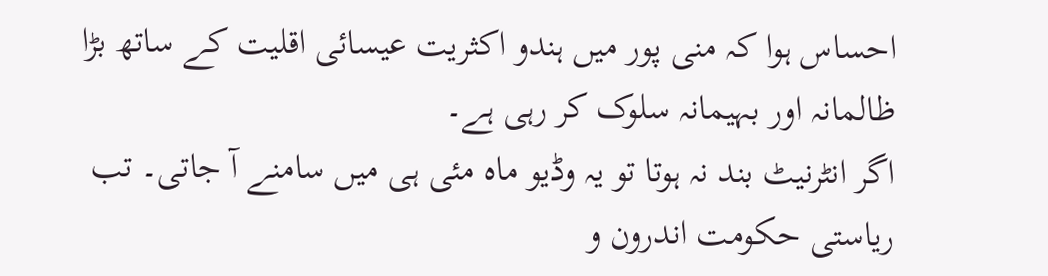احساس ہوا کہ منی پور میں ہندو اکثریت عیسائی اقلیت کے ساتھ بڑا ظالمانہ اور بہیمانہ سلوک کر رہی ہے۔
اگر انٹرنیٹ بند نہ ہوتا تو یہ وڈیو ماہ مئی ہی میں سامنے آ جاتی۔ تب ریاستی حکومت اندرون و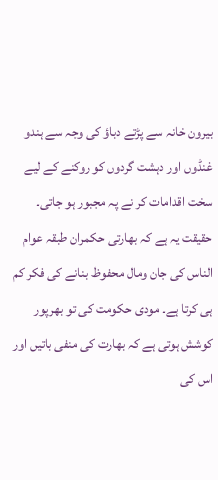بیرون خانہ سے پڑتے دباؤ کی وجہ سے ہندو غنڈوں اور دہشت گردوں کو روکنے کے لیے سخت اقدامات کر نے پہ مجبور ہو جاتی۔
حقیقت یہ ہے کہ بھارتی حکمران طبقہ عوام الناس کی جان ومال محفوظ بنانے کی فکر کم ہی کرتا ہے۔ مودی حکومت کی تو بھرپور کوشش ہوتی ہے کہ بھارت کی منفی باتیں اور اس کی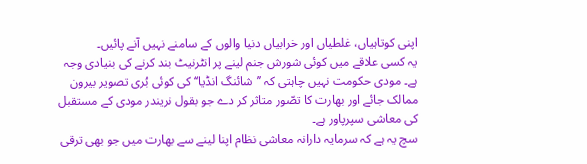اپنی کوتاہیاں، غلطیاں اور خرابیاں دنیا والوں کے سامنے نہیں آنے پائیں۔
یہ کسی علاقے میں کوئی شورش جنم لینے پر انٹرنیٹ بند کرنے کی بنیادی وجہ ہے۔ مودی حکومت نہیں چاہتی کہ ’’شائنگ انڈیا‘‘ کی کوئی بُری تصویر بیرون ممالک جائے اور بھارت کا تصّور متاثر کر دے جو بقول نریندر مودی کے مستقبل کی معاشی سپرپاور ہے۔
سچ یہ ہے کہ سرمایہ دارانہ معاشی نظام اپنا لینے سے بھارت میں جو بھی ترقی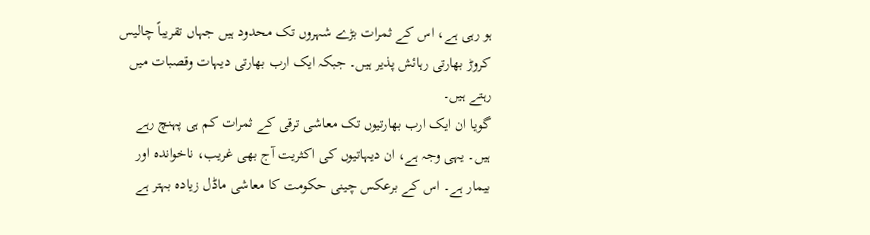ہو رہی ہے، اس کے ثمرات بڑے شہروں تک محدود ہیں جہاں تقریباً چالیس کروڑ بھارتی رہائش پذیر ہیں۔ جبکہ ایک ارب بھارتی دیہات وقصبات میں رہتے ہیں۔
گویا ان ایک ارب بھارتیوں تک معاشی ترقی کے ثمرات کم ہی پہنچ رہے ہیں۔ یہی وجہ ہے، ان دیہاتیوں کی اکثریت آج بھی غریب، ناخواندہ اور بیمار ہے۔ اس کے برعکس چینی حکومت کا معاشی ماڈل زیادہ بہتر ہے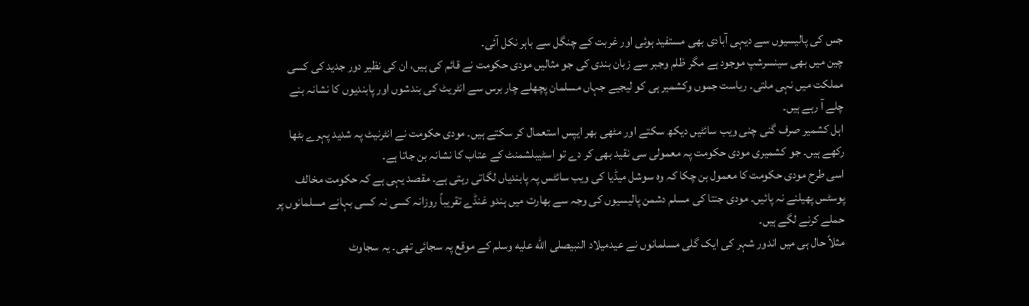جس کی پالیسیوں سے دیہی آبادی بھی مستفید ہوئی اور غربت کے چنگل سے باہر نکل آئی۔
چین میں بھی سینسرشپ موجود ہے مگر ظلم وجبر سے زبان بندی کی جو مثالیں مودی حکومت نے قائم کی ہیں، ان کی نظیر دور جدید کی کسی مملکت میں نہی ملتی۔ ریاست جموں وکشمیر ہی کو لیجیے جہاں مسلمان پچھلے چار برس سے انٹریٹ کی بندشوں اور پابندیوں کا نشانہ بنے چلے آ رہے ہیں۔
اہل کشمیر صرف گنی چنی ویب سائٹیں دیکھ سکتے اور مٹھی بھر ایپس استعمال کر سکتے ہیں۔ مودی حکومت نے انٹرنیٹ پہ شدید پہرے بٹھا رکھے ہیں۔ جو کشمیری مودی حکومت پہ معمولی سی نقید بھی کر دے تو اسٹیبلشمنٹ کے عتاب کا نشانہ بن جاتا ہے۔
اسی طرح مودی حکومت کا معمول بن چکا کہ وہ سوشل میڈیا کی ویب سائٹس پہ پابندیاں لگاتی رہتی ہے۔ مقصد یہی ہے کہ حکومت مخالف پوسٹس پھیلنے نہ پائیں۔ مودی جنتا کی مسلم دشمن پالیسیوں کی وجہ سے بھارت میں ہندو غنڈے تقریباً روزانہ کسی نہ کسی بہانے مسلمانوں پر حملے کرنے لگے ہیں۔
مثلاً حال ہی میں اندور شہر کی ایک گلی مسلمانوں نے عیدمیلاد النبیصلى الله عليه وسلم کے موقع پہ سجائی تھی۔ یہ سجاوٹ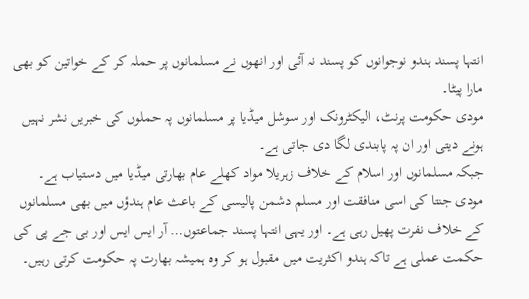انتہا پسند ہندو نوجوانوں کو پسند نہ آئی اور انھوں نے مسلمانوں پر حملہ کر کے خواتین کو بھی مارا پیٹا۔
مودی حکومت پرنٹ، الیکٹرونک اور سوشل میڈیا پر مسلمانوں پہ حملوں کی خبریں نشر نہیں ہونے دیتی اور ان پہ پابندی لگا دی جاتی ہے۔
جبکہ مسلمانوں اور اسلام کے خلاف زہریلا مواد کھلے عام بھارتی میڈیا میں دستیاب ہے۔ مودی جنتا کی اسی منافقت اور مسلم دشمن پالیسی کے باعث عام ہندؤں میں بھی مسلمانوں کے خلاف نفرت پھیل رہی ہے۔ اور یہی انتہا پسند جماعتوں… آر ایس ایس اور بی جے پی کی حکمت عملی ہے تاکہ ہندو اکثریت میں مقبول ہو کر وہ ہمیشہ بھارت پہ حکومت کرتی رہیں۔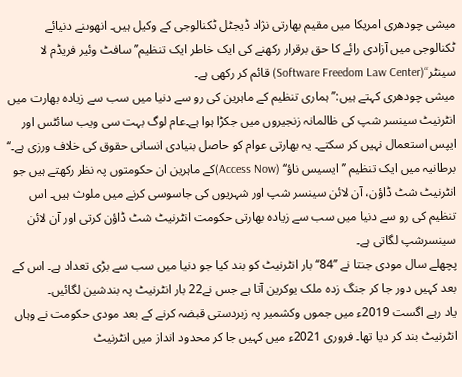میشی چودھری امریکا میں مقیم بھارتی نژاد ڈیجٹل ٹکنالوجی کے وکیل ہیں۔ انھوںنے دنیائے ٹکنالوجی میں آزادی رائے کا حق برقرار رکھنے کی ایک خاطر ایک تنظیم’’ سافٹ وئیر فریڈم لا سینٹر‘‘(Software Freedom Law Center) قائم کر رکھی ہے۔
میشی چودھری کہتے ہیں:’’ہماری تنظیم کے ماہرین کی رو سے دنیا میں سب سے زیادہ بھارت میں انٹرنیٹ سینسر شپ کی ظالمانہ زنجیروں میں جکڑا ہوا ہے۔عام لوگ بہت سی ویب سائٹس اور ایپس استعمال نہیں کر سکتے۔ یہ بھارتی عوام کو حاصل بنیادی انسانی حقوق کی خلاف ورزی ہے۔‘‘
برطانیہ میں ایک تنظیم ’’ایسیس ناؤ‘‘ (Access Now)کے ماہرین ان حکومتوں پہ نظر رکھتے ہیں جو انٹرنیٹ شٹ ڈاؤن، آن لائن سینسر شپ اور شہریوں کی جاسوسی کرنے میں ملوث ہیں۔ اس تنظیم کی رو سے دنیا میں سب سے زیادہ بھارتی حکومت انٹرنیٹ شٹ ڈاؤن کرتی اور آن لائن سینسرشپ لگاتی ہے۔
پچھلے سال مودی جنتا نے ’’84‘‘بار انٹرنیٹ کو بند کیا جو دنیا میں سب سے بڑی تعداد ہے۔ اس کے بعد کہیں دور جا کر جنگ زدہ ملک یوکرین آتا ہے جس نے22 بار انٹرنیٹ پہ بندشین لگائیں۔
یاد رہے اگست 2019ء میں جموں وکشمیر پہ زبردستی قبضہ کرنے کے بعد مودی حکومت نے وہاں انٹرنیٹ بند کر دیا تھا۔ فروری 2021ء میں کہیں جا کر محدود انداز میں انٹرنیٹ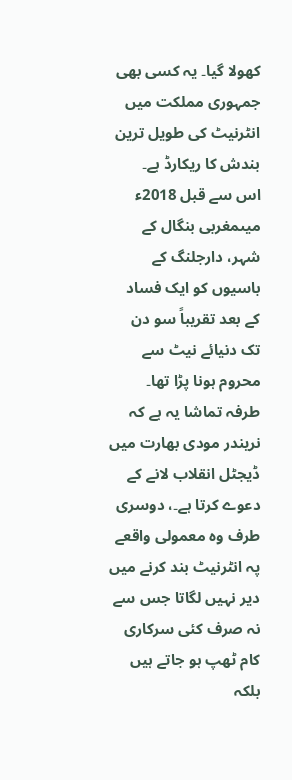کھولا گیا۔ یہ کسی بھی جمہوری مملکت میں انٹرنیٹ کی طویل ترین بندش کا ریکارڈ ہے۔
اس سے قبل 2018ء میںمغربی بنگال کے شہر، دارجلنگ کے باسیوں کو ایک فساد کے بعد تقریباً سو دن تک دنیائے نیٹ سے محروم ہونا پڑا تھا۔
طرفہ تماشا یہ ہے کہ نریندر مودی بھارت میں ڈیجٹل انقلاب لانے کے دعوے کرتا ہے۔، دوسری طرف وہ معمولی واقعے پہ انٹرنیٹ بند کرنے میں دیر نہیں لگاتا جس سے نہ صرف کئی سرکاری کام ٹھپ ہو جاتے ہیں بلکہ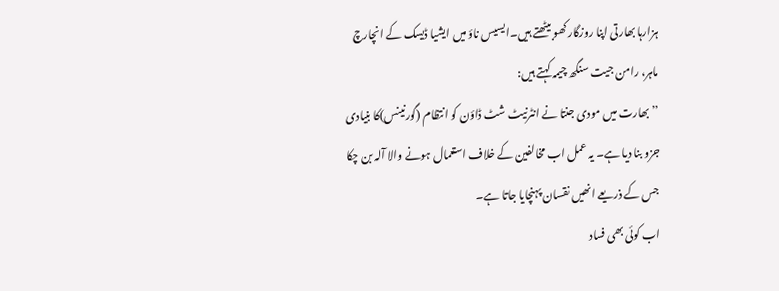ہزارہا بھارتی اپنا روزگار کھو بیٹھتے ہیں۔ایسیس ناؤ میں ایشیا ڈیسک کے انچارچ ماہر، رامن جیت سنگھ چیمہ کہتے ہیں:
’’ بھارت میں مودی جنتا نے انٹرنیٹ شٹ ڈاؤن کو انتظام (گورنینس)کا بنیادی جزو بنا دیا ہے۔ یہ عمل اب مخالفین کے خلاف استعمال ہونے والا آلہ بن چکا جس کے ذریعے انھیں نقسان پہنچایا جاتا ہے۔
اب کوئی بھی فساد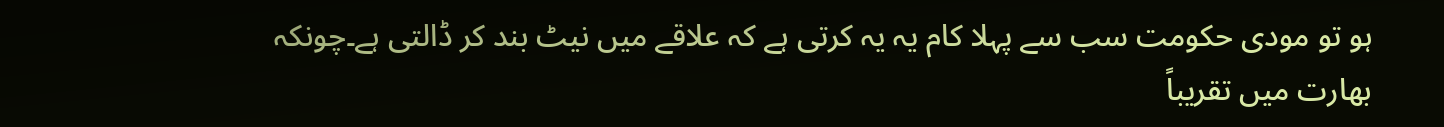ہو تو مودی حکومت سب سے پہلا کام یہ یہ کرتی ہے کہ علاقے میں نیٹ بند کر ڈالتی ہے۔چونکہ بھارت میں تقریباً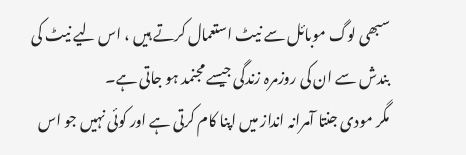سبھی لوگ موبائل سے نیٹ استعمال کرتے ہیں ، اس لیے نیٹ کی بندش سے ان کی روزمرہ زندگی جیسے مجنمد ہو جاتی ہے۔
مگر مودی جنتا آمرانہ انداز میں اپنا کام کرتی ہے اور کوئی نہیں جو اس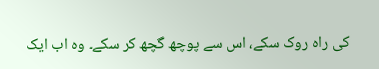کی راہ روک سکے، اس سے پوچھ گچھ کر سکے۔ وہ اب ایک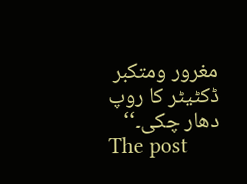مغرور ومتکبر ڈکٹیٹر کا روپ دھار چکی۔‘‘
The post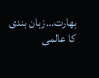بھارت…زبان بندی کا عالمی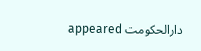دارالحکومت appeared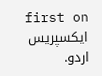first on ایکسپریس اردو.